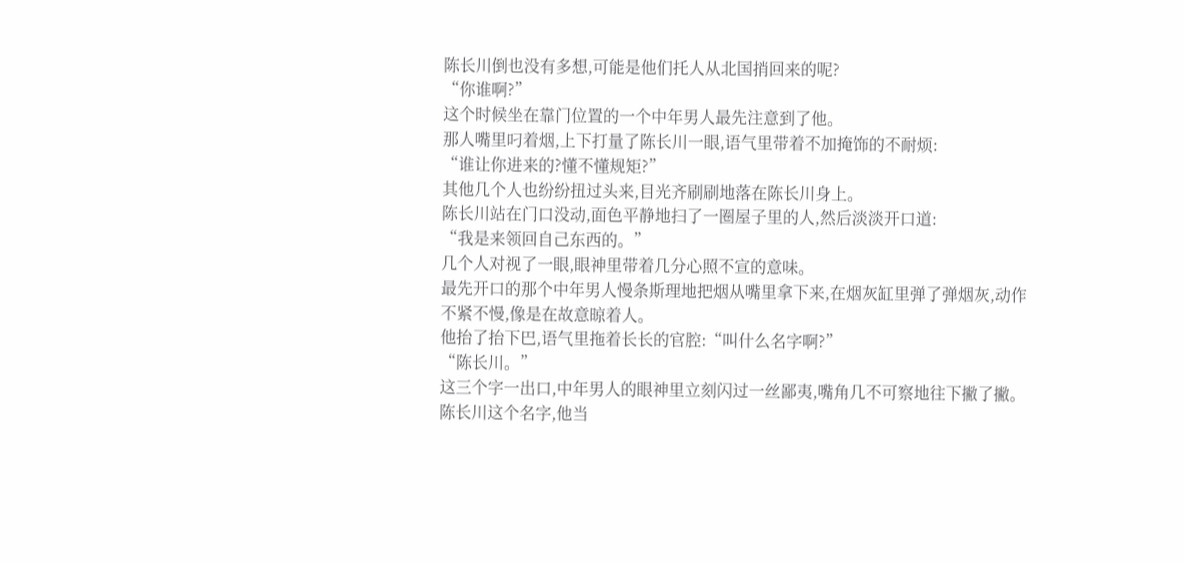陈长川倒也没有多想,可能是他们托人从北国捎回来的呢?
“你谁啊?”
这个时候坐在靠门位置的一个中年男人最先注意到了他。
那人嘴里叼着烟,上下打量了陈长川一眼,语气里带着不加掩饰的不耐烦:
“谁让你进来的?懂不懂规矩?”
其他几个人也纷纷扭过头来,目光齐刷刷地落在陈长川身上。
陈长川站在门口没动,面色平静地扫了一圈屋子里的人,然后淡淡开口道:
“我是来领回自己东西的。”
几个人对视了一眼,眼神里带着几分心照不宣的意味。
最先开口的那个中年男人慢条斯理地把烟从嘴里拿下来,在烟灰缸里弹了弹烟灰,动作不紧不慢,像是在故意晾着人。
他抬了抬下巴,语气里拖着长长的官腔:“叫什么名字啊?”
“陈长川。”
这三个字一出口,中年男人的眼神里立刻闪过一丝鄙夷,嘴角几不可察地往下撇了撇。
陈长川这个名字,他当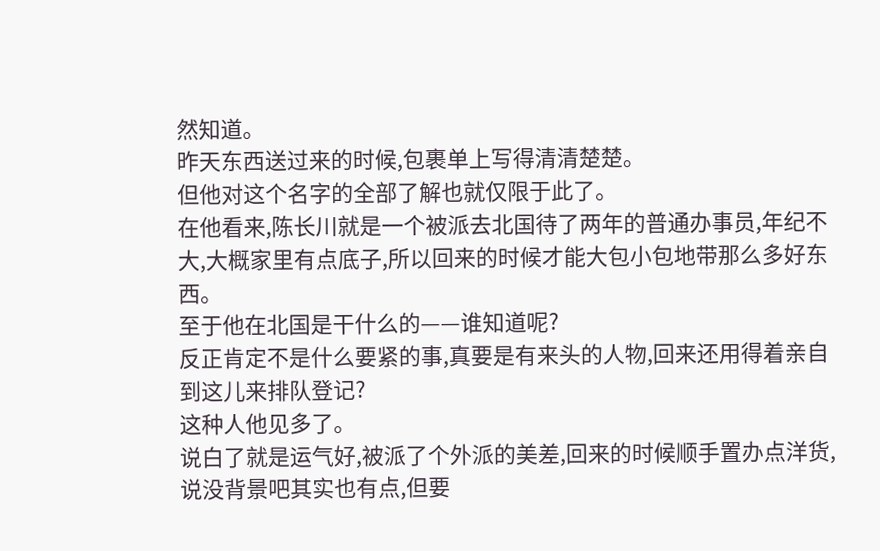然知道。
昨天东西送过来的时候,包裹单上写得清清楚楚。
但他对这个名字的全部了解也就仅限于此了。
在他看来,陈长川就是一个被派去北国待了两年的普通办事员,年纪不大,大概家里有点底子,所以回来的时候才能大包小包地带那么多好东西。
至于他在北国是干什么的——谁知道呢?
反正肯定不是什么要紧的事,真要是有来头的人物,回来还用得着亲自到这儿来排队登记?
这种人他见多了。
说白了就是运气好,被派了个外派的美差,回来的时候顺手置办点洋货,说没背景吧其实也有点,但要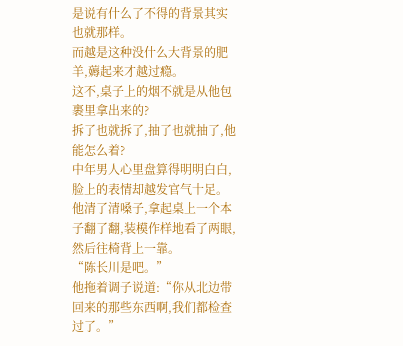是说有什么了不得的背景其实也就那样。
而越是这种没什么大背景的肥羊,薅起来才越过瘾。
这不,桌子上的烟不就是从他包裹里拿出来的?
拆了也就拆了,抽了也就抽了,他能怎么着?
中年男人心里盘算得明明白白,脸上的表情却越发官气十足。
他清了清嗓子,拿起桌上一个本子翻了翻,装模作样地看了两眼,然后往椅背上一靠。
“陈长川是吧。”
他拖着调子说道:“你从北边带回来的那些东西啊,我们都检查过了。”